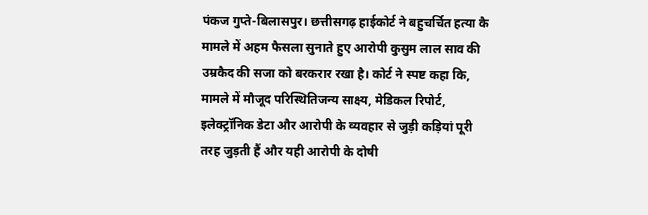पंकज गुप्ते-बिलासपुर। छत्तीसगढ़ हाईकोर्ट ने बहुचर्चित हत्या कै मामले में अहम फैसला सुनाते हुए आरोपी कुसुम लाल साव की उम्रकैद की सजा को बरकरार रखा है। कोर्ट ने स्पष्ट कहा कि, मामले में मौजूद परिस्थितिजन्य साक्ष्य, मेडिकल रिपोर्ट, इलेक्ट्रॉनिक डेटा और आरोपी के व्यवहार से जुड़ी कड़ियां पूरी तरह जुड़ती हैं और यही आरोपी के दोषी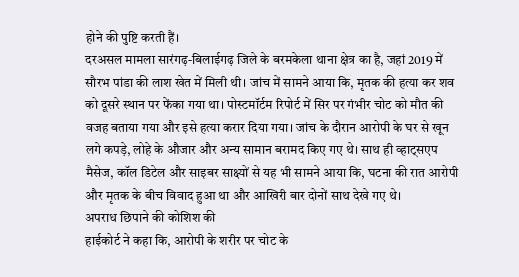होने की पुष्टि करती हैं।
दरअसल मामला सारंगढ़-बिलाईगढ़ जिले के बरमकेला थाना क्षेत्र का है, जहां 2019 में सौरभ पांडा की लाश खेत में मिली थी। जांच में सामने आया कि, मृतक की हत्या कर शव को दूसरे स्थान पर फेंका गया था। पोस्टमॉर्टम रिपोर्ट में सिर पर गंभीर चोट को मौत की वजह बताया गया और इसे हत्या करार दिया गया। जांच के दौरान आरोपी के घर से खून लगे कपड़े, लोहे के औजार और अन्य सामान बरामद किए गए थे। साथ ही व्हाट्सएप मैसेज, कॉल डिटेल और साइबर साक्ष्यों से यह भी सामने आया कि, घटना की रात आरोपी और मृतक के बीच विवाद हुआ था और आखिरी बार दोनों साथ देखे गए थे।
अपराध छिपाने की कोशिश की
हाईकोर्ट ने कहा कि, आरोपी के शरीर पर चोट के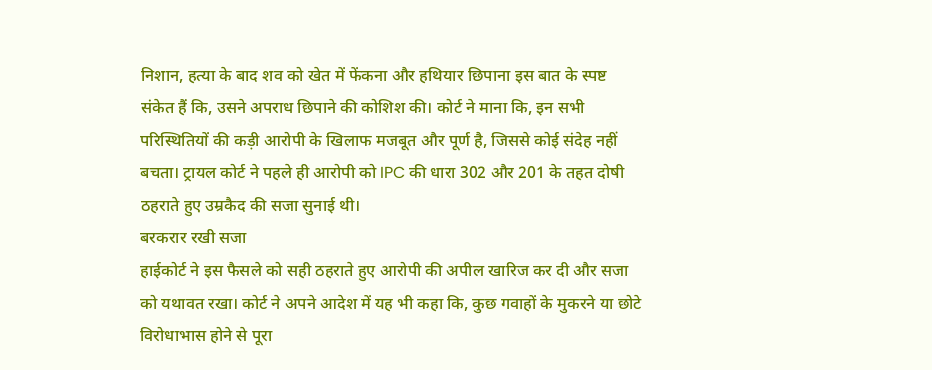निशान, हत्या के बाद शव को खेत में फेंकना और हथियार छिपाना इस बात के स्पष्ट संकेत हैं कि, उसने अपराध छिपाने की कोशिश की। कोर्ट ने माना कि, इन सभी परिस्थितियों की कड़ी आरोपी के खिलाफ मजबूत और पूर्ण है, जिससे कोई संदेह नहीं बचता। ट्रायल कोर्ट ने पहले ही आरोपी को IPC की धारा 302 और 201 के तहत दोषी ठहराते हुए उम्रकैद की सजा सुनाई थी।
बरकरार रखी सजा
हाईकोर्ट ने इस फैसले को सही ठहराते हुए आरोपी की अपील खारिज कर दी और सजा को यथावत रखा। कोर्ट ने अपने आदेश में यह भी कहा कि, कुछ गवाहों के मुकरने या छोटे विरोधाभास होने से पूरा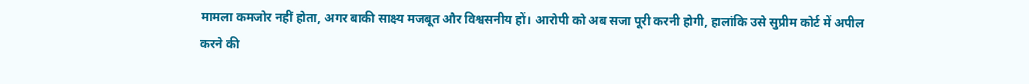मामला कमजोर नहीं होता, अगर बाकी साक्ष्य मजबूत और विश्वसनीय हों। आरोपी को अब सजा पूरी करनी होगी, हालांकि उसे सुप्रीम कोर्ट में अपील करने की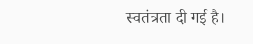स्वतंत्रता दी गई है।